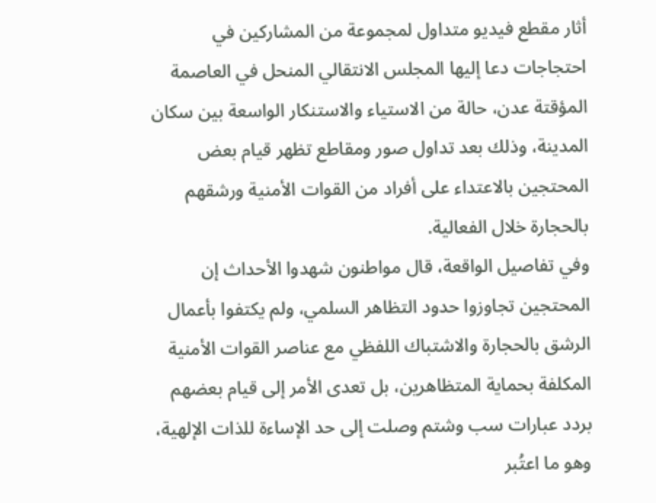أثار مقطع فيديو متداول لمجموعة من المشاركين في احتجاجات دعا إليها المجلس الانتقالي المنحل في العاصمة المؤقتة عدن، حالة من الاستياء والاستنكار الواسعة بين سكان المدينة، وذلك بعد تداول صور ومقاطع تظهر قيام بعض المحتجين بالاعتداء على أفراد من القوات الأمنية ورشقهم بالحجارة خلال الفعالية.
وفي تفاصيل الواقعة، قال مواطنون شهدوا الأحداث إن المحتجين تجاوزوا حدود التظاهر السلمي، ولم يكتفوا بأعمال الرشق بالحجارة والاشتباك اللفظي مع عناصر القوات الأمنية المكلفة بحماية المتظاهرين، بل تعدى الأمر إلى قيام بعضهم بردد عبارات سب وشتم وصلت إلى حد الإساءة للذات الإلهية، وهو ما اعتُبر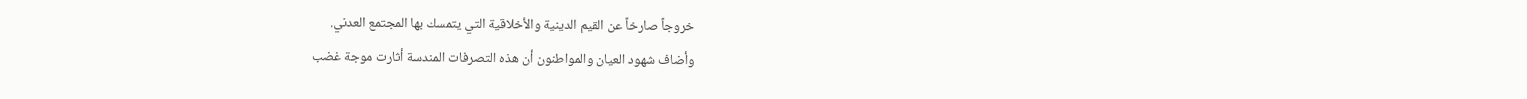خروجاً صارخاً عن القيم الدينية والأخلاقية التي يتمسك بها المجتمع العدني.
وأضاف شهود العيان والمواطنون أن هذه التصرفات المندسة أثارت موجة غضب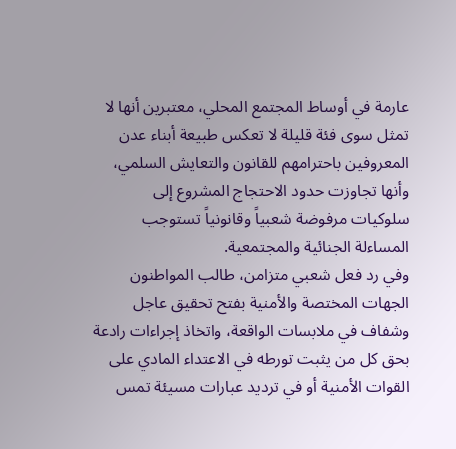عارمة في أوساط المجتمع المحلي، معتبرين أنها لا تمثل سوى فئة قليلة لا تعكس طبيعة أبناء عدن المعروفين باحترامهم للقانون والتعايش السلمي، وأنها تجاوزت حدود الاحتجاج المشروع إلى سلوكيات مرفوضة شعبياً وقانونياً تستوجب المساءلة الجنائية والمجتمعية.
وفي رد فعل شعبي متزامن، طالب المواطنون الجهات المختصة والأمنية بفتح تحقيق عاجل وشفاف في ملابسات الواقعة، واتخاذ إجراءات رادعة بحق كل من يثبت تورطه في الاعتداء المادي على القوات الأمنية أو في ترديد عبارات مسيئة تمس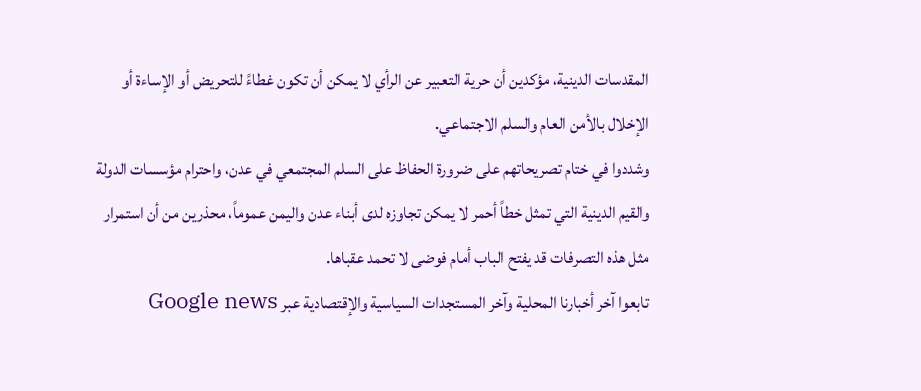المقدسات الدينية، مؤكدين أن حرية التعبير عن الرأي لا يمكن أن تكون غطاءً للتحريض أو الإساءة أو الإخلال بالأمن العام والسلم الاجتماعي.
وشددوا في ختام تصريحاتهم على ضرورة الحفاظ على السلم المجتمعي في عدن، واحترام مؤسسات الدولة والقيم الدينية التي تمثل خطاً أحمر لا يمكن تجاوزه لدى أبناء عدن واليمن عموماً، محذرين من أن استمرار مثل هذه التصرفات قد يفتح الباب أمام فوضى لا تحمد عقباها.
تابعوا آخر أخبارنا المحلية وآخر المستجدات السياسية والإقتصادية عبر Google news